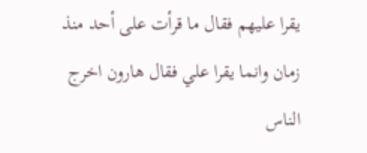يقرا عليهم فقال ما قرأت على أحد منذ زمان وانما يقرا علي فقال هارون اخرج الناس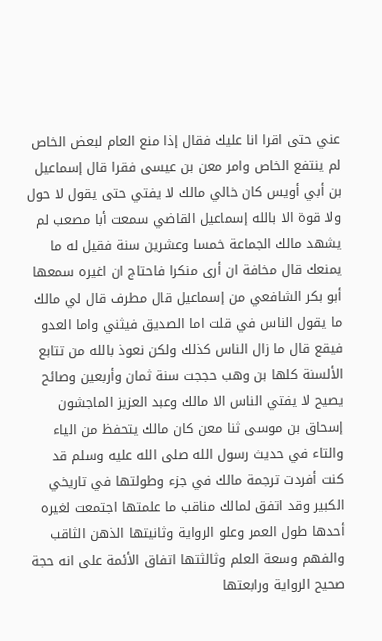عني حتى اقرا انا عليك فقال إذا منع العام لبعض الخاص لم ينتفع الخاص وامر معن بن عيسى فقرا قال إسماعيل بن أبي أويس كان خالي مالك لا يفتي حتى يقول لا حول ولا قوة الا بالله إسماعيل القاضي سمعت أبا مصعب لم يشهد مالك الجماعة خمسا وعشرين سنة فقيل له ما يمنعك قال مخافة ان أرى منكرا فاحتاج ان اغيره سمعها أبو بكر الشافعي من إسماعيل قال مطرف قال لي مالك ما يقول الناس في قلت اما الصديق فيثني واما العدو فيقع قال ما زال الناس كذلك ولكن نعوذ بالله من تتابع الألسنة كلها بن وهب حججت سنة ثمان وأربعين وصائح يصيح لا يفتي الناس الا مالك وعبد العزيز الماجشون إسحاق بن موسى ثنا معن كان مالك يتحفظ من الياء والتاء في حديث رسول الله صلى الله عليه وسلم قد كنت أفردت ترجمة مالك في جزء وطولتها في تاريخي الكبير وقد اتفق لمالك مناقب ما علمتها اجتمعت لغيره أحدها طول العمر وعلو الرواية وثانيتها الذهن الثاقب والفهم وسعة العلم وثالثتها اتفاق الأئمة على انه حجة صحيح الرواية ورابعتها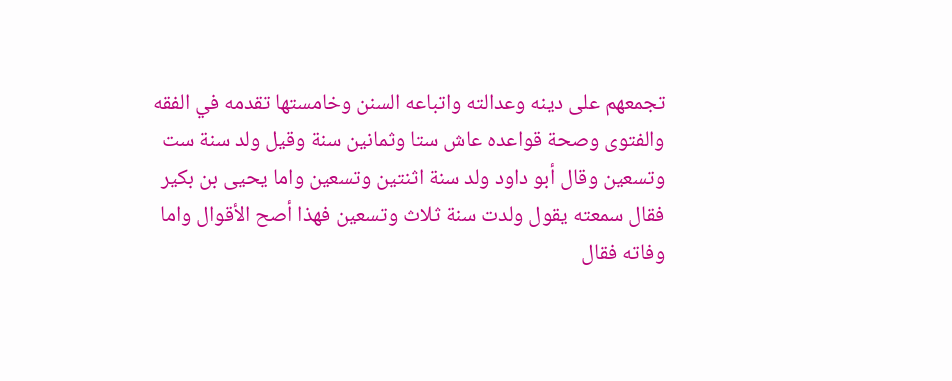تجمعهم على دينه وعدالته واتباعه السنن وخامستها تقدمه في الفقه والفتوى وصحة قواعده عاش ستا وثمانين سنة وقيل ولد سنة ست وتسعين وقال أبو داود ولد سنة اثنتين وتسعين واما يحيى بن بكير فقال سمعته يقول ولدت سنة ثلاث وتسعين فهذا أصح الأقوال واما وفاته فقال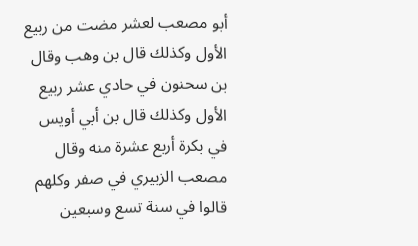أبو مصعب لعشر مضت من ربيع الأول وكذلك قال بن وهب وقال بن سحنون في حادي عشر ربيع الأول وكذلك قال بن أبي أويس في بكرة أربع عشرة منه وقال مصعب الزبيري في صفر وكلهم قالوا في سنة تسع وسبعين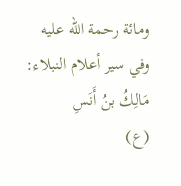ومائة رحمة الله عليه
وفي سير أعلام النبلاء:
مَالِكُ بنُ أَنَسِ
(ع)